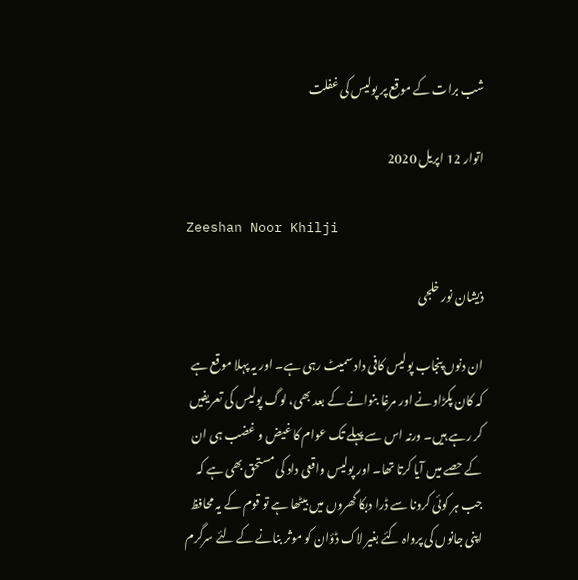شب برات کے موقع پر پولیس کی غفلت

اتوار 12 اپریل 2020

Zeeshan Noor Khilji

ذیشان نور خلجی

ان دنوں پنجاب پولیس کافی داد سمیٹ رہی ہے۔ اور یہ پہلا موقع ہے کہ کان پکڑاونے اور مرغا بنوانے کے بعد بھی، لوگ پولیس کی تعریفیں کر رہے ہیں۔ ورنہ اس سے پہلے تک عوام کا غیض و غضب ہی ان کے حصے میں آیا کرتا تھا۔ اور پولیس واقعی داد کی مستحق بھی ہے کہ جب ہر کوئی کرونا سے ڈرا دبکا گھروں میں بیٹھا ہے تو قوم کے یہ محافظ اپنی جانوں کی پرواہ کئے بغیر لاک ڈؤان کو موثر بنانے کے لئے سرگرم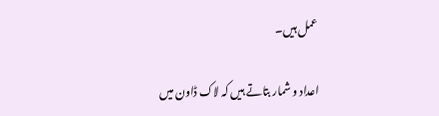عمل ہیں۔

اعداد و شمار بتاتے ہیں کہ لاک ڈاون میں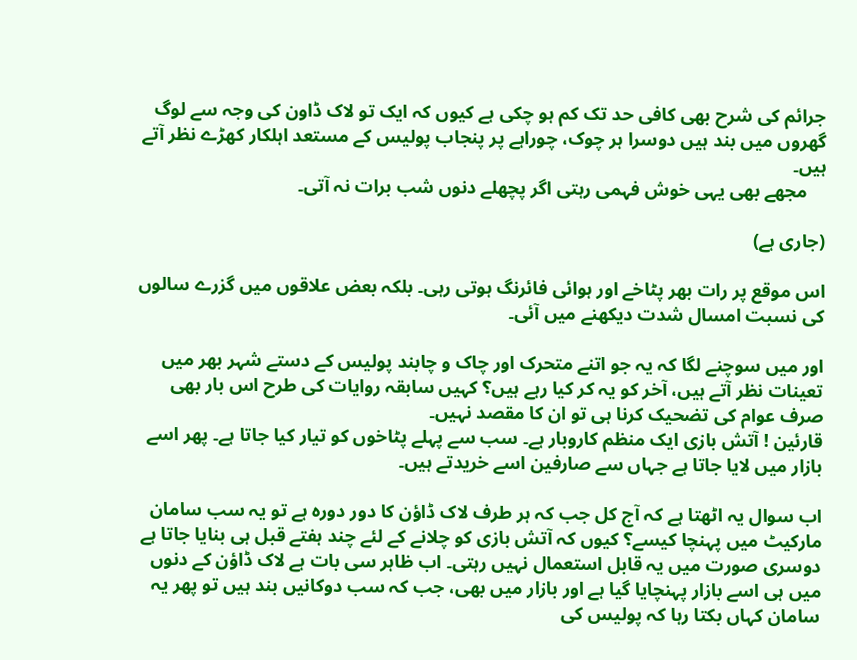جرائم کی شرح بھی کافی حد تک کم ہو چکی ہے کیوں کہ ایک تو لاک ڈاون کی وجہ سے لوگ گھروں میں بند ہیں دوسرا ہر چوک، چوراہے پر پنجاب پولیس کے مستعد اہلکار کھڑے نظر آتے ہیں۔
    مجھے بھی یہی خوش فہمی رہتی اگر پچھلے دنوں شب برات نہ آتی۔

(جاری ہے)

اس موقع پر رات بھر پٹاخے اور ہوائی فائرنگ ہوتی رہی۔ بلکہ بعض علاقوں میں گزرے سالوں کی نسبت امسال شدت دیکھنے میں آئی۔

اور میں سوچنے لگا کہ یہ جو اتنے متحرک اور چاک و چابند پولیس کے دستے شہر بھر میں تعینات نظر آتے ہیں، آخر کو یہ کر کیا رہے ہیں؟ کہیں سابقہ روایات کی طرح اس بار بھی صرف عوام کی تضحیک کرنا ہی تو ان کا مقصد نہیں۔
قارئین ! آتش بازی ایک منظم کاروبار ہے۔ سب سے پہلے پٹاخوں کو تیار کیا جاتا ہے۔ پھر اسے بازار میں لایا جاتا ہے جہاں سے صارفین اسے خریدتے ہیں۔

اب سوال یہ اٹھتا ہے کہ آج کل جب کہ ہر طرف لاک ڈاؤن کا دور دورہ ہے تو یہ سب سامان مارکیٹ میں پہنچا کیسے؟ کیوں کہ آتش بازی کو چلانے کے لئے چند ہفتے قبل ہی بنایا جاتا ہے دوسری صورت میں یہ قابل استعمال نہیں رہتی۔ اب ظاہر سی بات ہے لاک ڈاؤن کے دنوں میں ہی اسے بازار پہنچایا گیا ہے اور بازار میں بھی، جب کہ سب دوکانیں بند ہیں تو پھر یہ سامان کہاں بکتا رہا کہ پولیس کی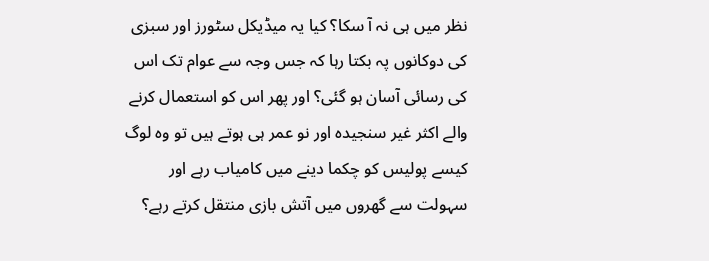نظر میں ہی نہ آ سکا؟ کیا یہ میڈیکل سٹورز اور سبزی کی دوکانوں پہ بکتا رہا کہ جس وجہ سے عوام تک اس کی رسائی آسان ہو گئی؟ اور پھر اس کو استعمال کرنے والے اکثر غیر سنجیدہ اور نو عمر ہی ہوتے ہیں تو وہ لوگ کیسے پولیس کو چکما دینے میں کامیاب رہے اور سہولت سے گھروں میں آتش بازی منتقل کرتے رہے؟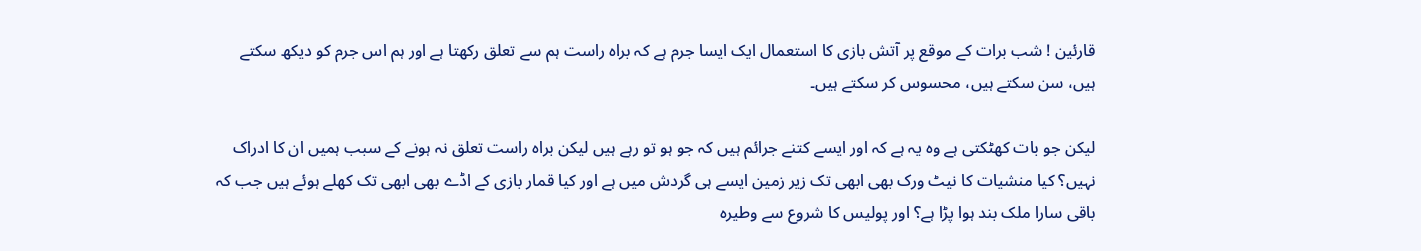قارئین ! شب برات کے موقع پر آتش بازی کا استعمال ایک ایسا جرم ہے کہ براہ راست ہم سے تعلق رکھتا ہے اور ہم اس جرم کو دیکھ سکتے ہیں، سن سکتے ہیں، محسوس کر سکتے ہیں۔

لیکن جو بات کھٹکتی ہے وہ یہ ہے کہ اور ایسے کتنے جرائم ہیں کہ جو ہو تو رہے ہیں لیکن براہ راست تعلق نہ ہونے کے سبب ہمیں ان کا ادراک نہیں؟ کیا منشیات کا نیٹ ورک بھی ابھی تک زیر زمین ایسے ہی گردش میں ہے اور کیا قمار بازی کے اڈے بھی ابھی تک کھلے ہوئے ہیں جب کہ باقی سارا ملک بند ہوا پڑا ہے؟ اور پولیس کا شروع سے وطیرہ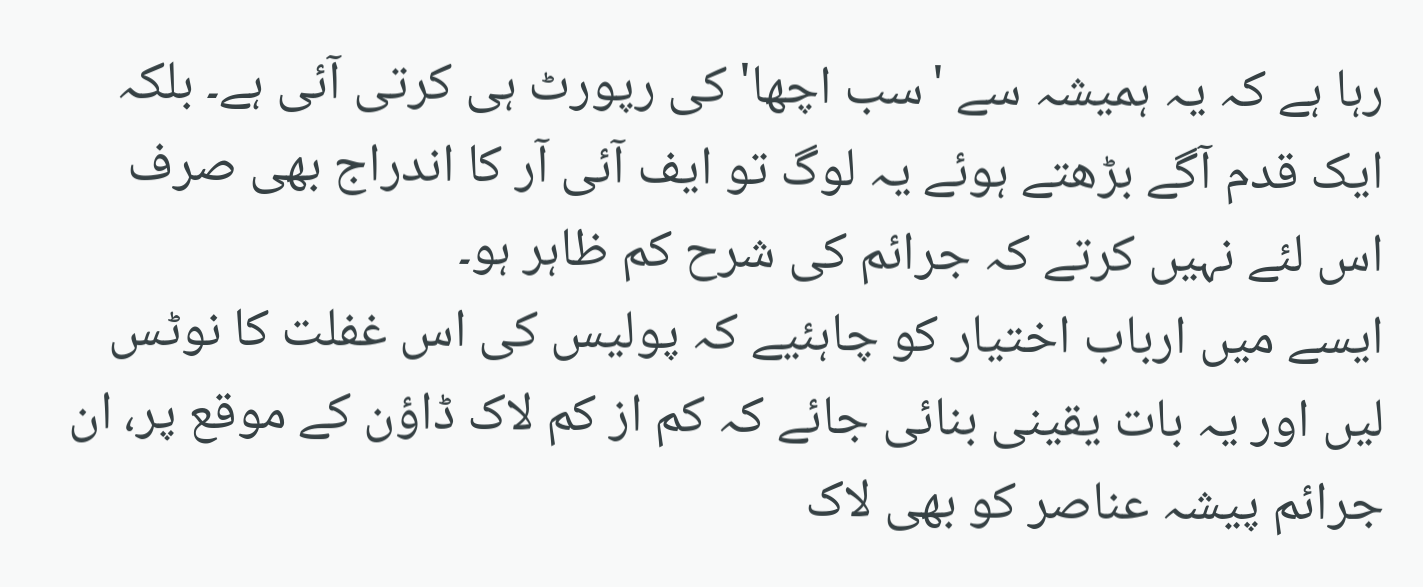رہا ہے کہ یہ ہمیشہ سے 'سب اچھا' کی رپورٹ ہی کرتی آئی ہے۔ بلکہ ایک قدم آگے بڑھتے ہوئے یہ لوگ تو ایف آئی آر کا اندراج بھی صرف اس لئے نہیں کرتے کہ جرائم کی شرح کم ظاہر ہو۔
ایسے میں ارباب اختیار کو چاہئیے کہ پولیس کی اس غفلت کا نوٹس لیں اور یہ بات یقینی بنائی جائے کہ کم از کم لاک ڈاؤن کے موقع پر، ان جرائم پیشہ عناصر کو بھی لاک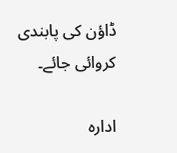ڈاؤن کی پابندی کروائی جائے۔

ادارہ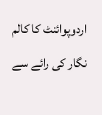اردوپوائنٹ کا کالم نگار کی رائے سے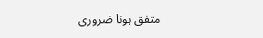متفق ہونا ضروری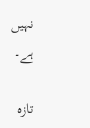نہیں ہے۔

تازہ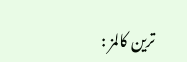ترین کالمز :